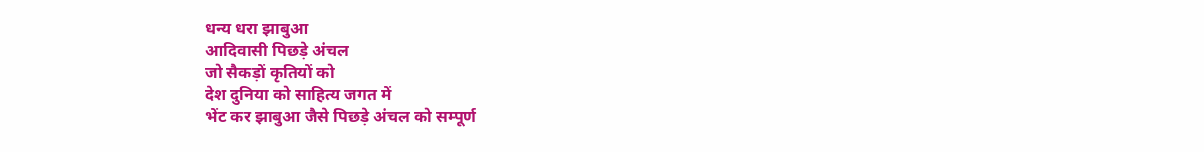धन्य धरा झाबुआ
आदिवासी पिछड़े अंचल
जो सैकड़ों कृतियों को
देश दुनिया को साहित्य जगत में
भेंट कर झाबुआ जैसे पिछड़े अंचल को सम्पूर्ण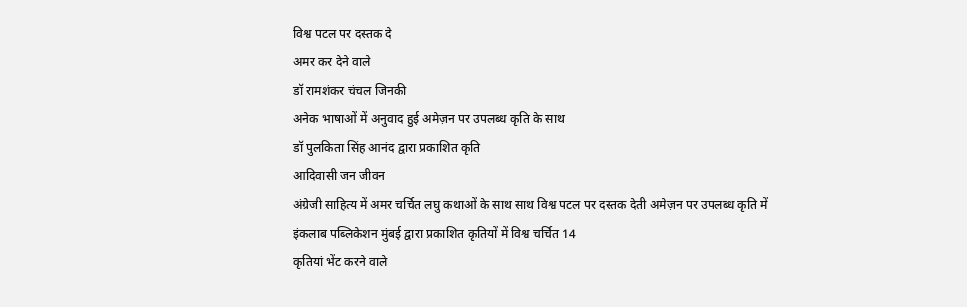विश्व पटल पर दस्तक दे
अमर कर देने वाले
डॉ रामशंकर चंचल जिनकी
अनेक भाषाओं में अनुवाद हुई अमेज़न पर उपलब्ध कृति के साथ
डॉ पुलकिता सिंह आनंद द्वारा प्रकाशित कृति
आदिवासी जन जीवन
अंग्रेजी साहित्य में अमर चर्चित लघु कथाओं के साथ साथ विश्व पटल पर दस्तक देती अमेज़न पर उपलब्ध कृति में
इंकलाब पब्लिकेशन मुंबई द्वारा प्रकाशित कृतियों में विश्व चर्चित 14
कृतियां भेंट करने वाले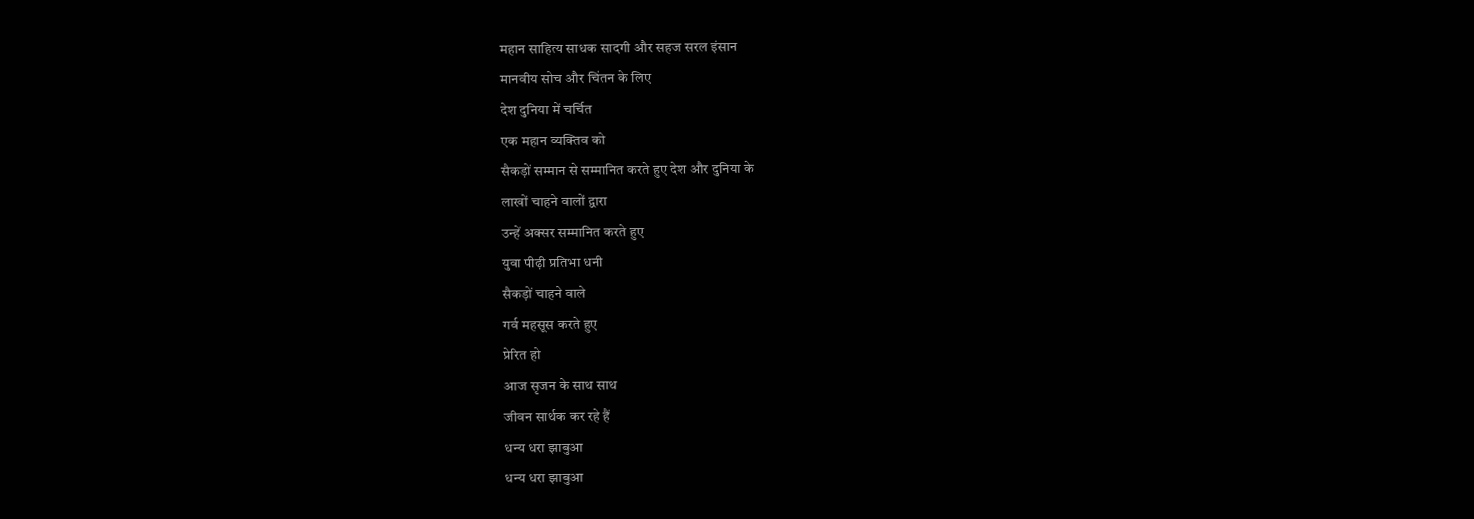महान साहित्य साधक सादगी और सहज सरल इंसान
मानवीय सोच और चिंतन के लिए
देश दुनिया में चर्चित
एक महान व्यक्तिव को
सैकड़ों सम्मान से सम्मानित करते हुए देश और दुनिया के
लाखों चाहने वालों द्वारा
उन्हें अक्सर सम्मानित करते हुए
युवा पीढ़ी प्रतिभा धनी
सैकड़ों चाहने वाले
गर्व महसूस करते हुए
प्रेरित हो
आज सृजन के साथ साथ
जीवन सार्थक कर रहे हैं
धन्य धरा झाबुआ
धन्य धरा झाबुआ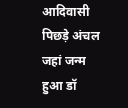आदिवासी पिछड़े अंचल जहां जन्म हुआ डॉ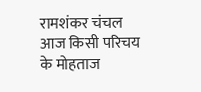रामशंकर चंचल आज किसी परिचय के मोहताज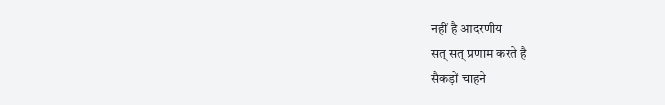नहीं है आदरणीय
सत् सत् प्रणाम करते है
सैकड़ों चाहने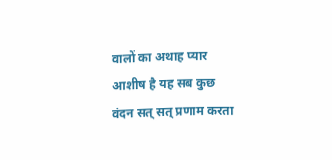वालों का अथाह प्यार आशीष है यह सब कुछ
वंदन सत् सत् प्रणाम करता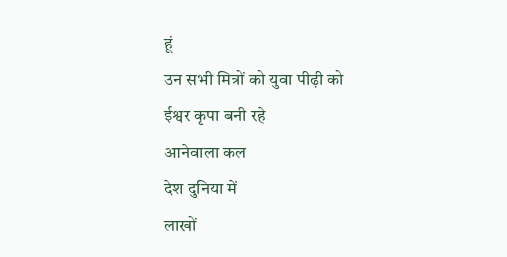हूं
उन सभी मित्रों को युवा पीढ़ी को
ईश्वर कृपा बनी रहे
आनेवाला कल
देश दुनिया में
लाखों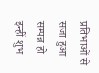प्रतिभाओं से
सजा हुआ सम्पन्न हो
इन्हीं शुभ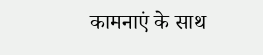कामनाएं के साथ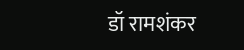डॉ रामशंकर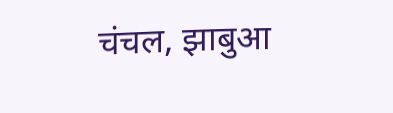चंचल, झाबुआ